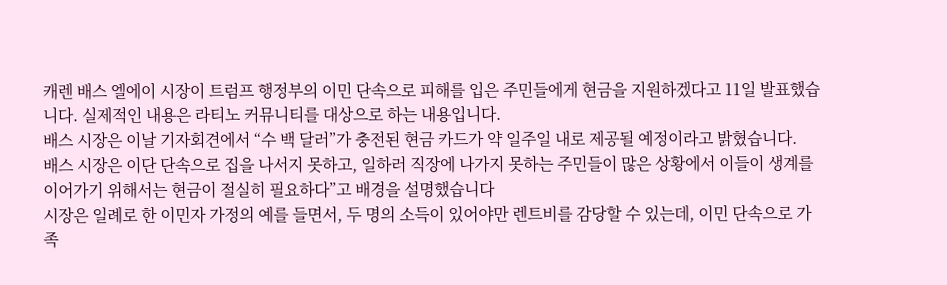캐렌 배스 엘에이 시장이 트럼프 행정부의 이민 단속으로 피해를 입은 주민들에게 현금을 지원하겠다고 11일 발표했습니다. 실제적인 내용은 라티노 커뮤니티를 대상으로 하는 내용입니다.
배스 시장은 이날 기자회견에서 “수 백 달러”가 충전된 현금 카드가 약 일주일 내로 제공될 예정이라고 밝혔습니다.
배스 시장은 이단 단속으로 집을 나서지 못하고, 일하러 직장에 나가지 못하는 주민들이 많은 상황에서 이들이 생계를 이어가기 위해서는 현금이 절실히 필요하다”고 배경을 설명했습니다
시장은 일례로 한 이민자 가정의 예를 들면서, 두 명의 소득이 있어야만 렌트비를 감당할 수 있는데, 이민 단속으로 가족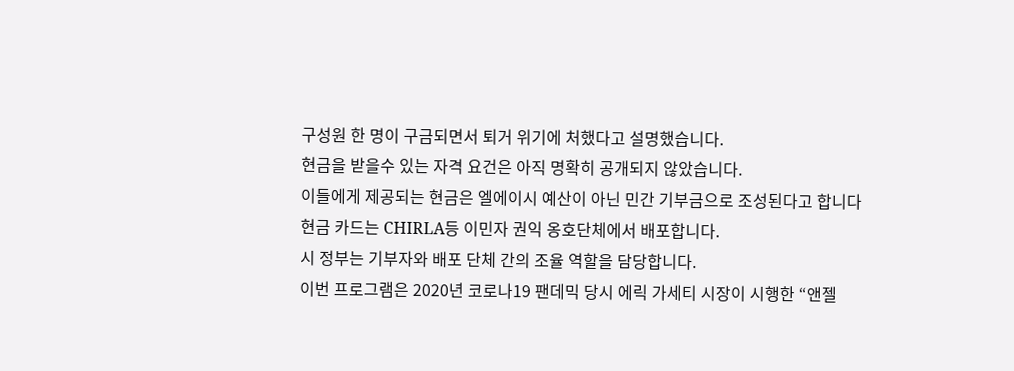구성원 한 명이 구금되면서 퇴거 위기에 처했다고 설명했습니다.
현금을 받을수 있는 자격 요건은 아직 명확히 공개되지 않았습니다.
이들에게 제공되는 현금은 엘에이시 예산이 아닌 민간 기부금으로 조성된다고 합니다
현금 카드는 CHIRLA등 이민자 권익 옹호단체에서 배포합니다.
시 정부는 기부자와 배포 단체 간의 조율 역할을 담당합니다.
이번 프로그램은 2020년 코로나19 팬데믹 당시 에릭 가세티 시장이 시행한 “앤젤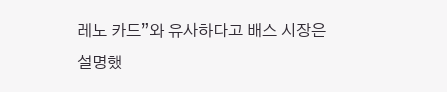레노 카드”와 유사하다고 배스 시장은 설명했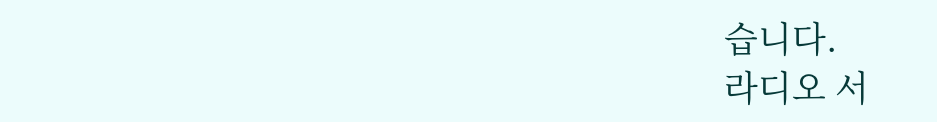습니다.
라디오 서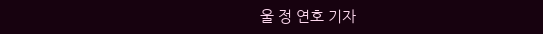울 정 연호 기자